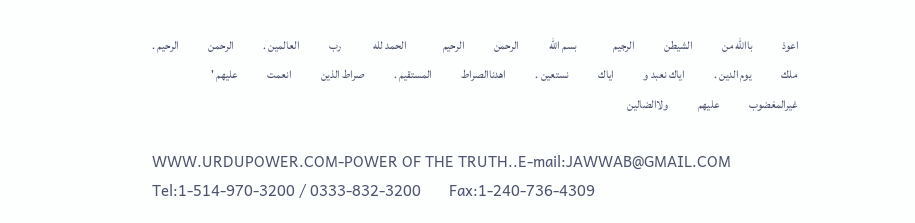اعوذ             باالله من             الشيطن             الرجيم                بسم الله             الرحمن             الرحيم                الحمد لله              رب             العالمين .             الرحمن             الرحيم . ملك             يوم الدين .             اياك نعبد و             اياك             نستعين .             اهدناالصراط             المستقيم .             صراط الذين             انعمت             عليهم '             غيرالمغضوب             عليهم             ولاالضالين

WWW.URDUPOWER.COM-POWER OF THE TRUTH..E-mail:JAWWAB@GMAIL.COM     Tel:1-514-970-3200 / 0333-832-3200       Fax:1-240-736-4309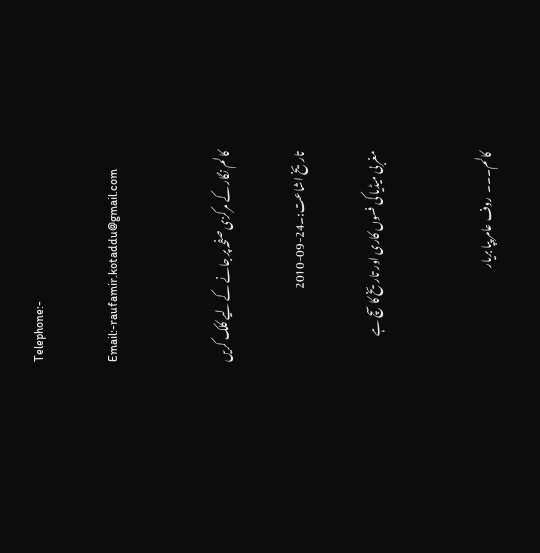Telephone:-

Email:-raufamir.kotaddu@gmail.com


کالم نگار کے مرکزی صفحہ پر جانے کے لیے کلک کریں

تاریخ اشاعت:۔24-09-2010

مغربی میڈیا کی فسوں کاری اور تاریخ کا سچ ہے


کالم۔۔۔  روف عامر پپا بریار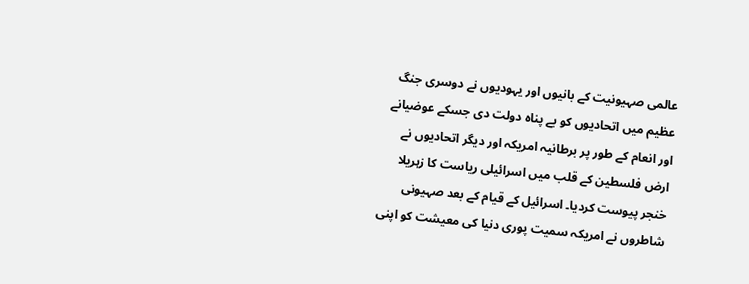عالمی صہیونیت کے بانیوں اور یہودیوں نے دوسری جنگ عظیم میں اتحادیوں کو بے پناہ دولت دی جسکے عوضیانے اور انعام کے طور پر برطانیہ امریکہ اور دیگر اتحادیوں نے ارض فلسطین کے قلب میں اسرائیلی ریاست کا زہریلا خنجر پیوست کردیا۔ اسرائیل کے قیام کے بعد صہیونی شاطروں نے امریکہ سمیت پوری دنیا کی معیشت کو اپنی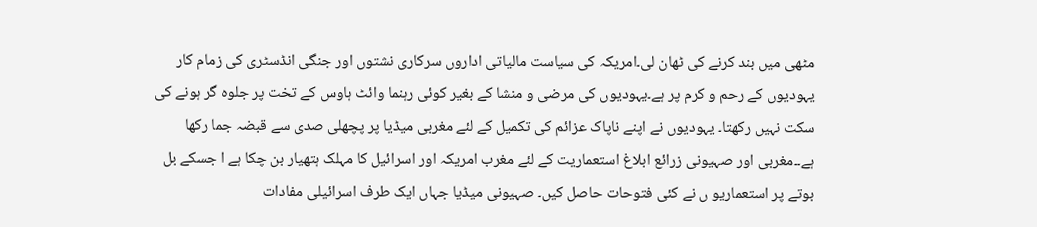مٹھی میں بند کرنے کی ٹھان لی۔امریکہ کی سیاست مالیاتی اداروں سرکاری نشتوں اور جنگی انڈسٹری کی زمام کار یہودیوں کے رحم و کرم پر ہے۔یہودیوں کی مرضی و منشا کے بغیر کوئی رہنما وائٹ ہاوس کے تخت پر جلوہ گر ہونے کی سکت نہیں رکھتا۔ یہودیوں نے اپنے ناپاک عزائم کی تکمیل کے لئے مغربی میڈیا پر پچھلی صدی سے قبضہ جما رکھا ہے۔۔مغربی اور صہیونی زرائع ابلاغ استعماریت کے لئے مغرب امریکہ اور اسرائیل کا مہلک ہتھیار بن چکا ہے ا جسکے بل بوتے پر استعماریو ں نے کئی فتوحات حاصل کیں۔ صہیونی میڈیا جہاں ایک طرف اسرائیلی مفادات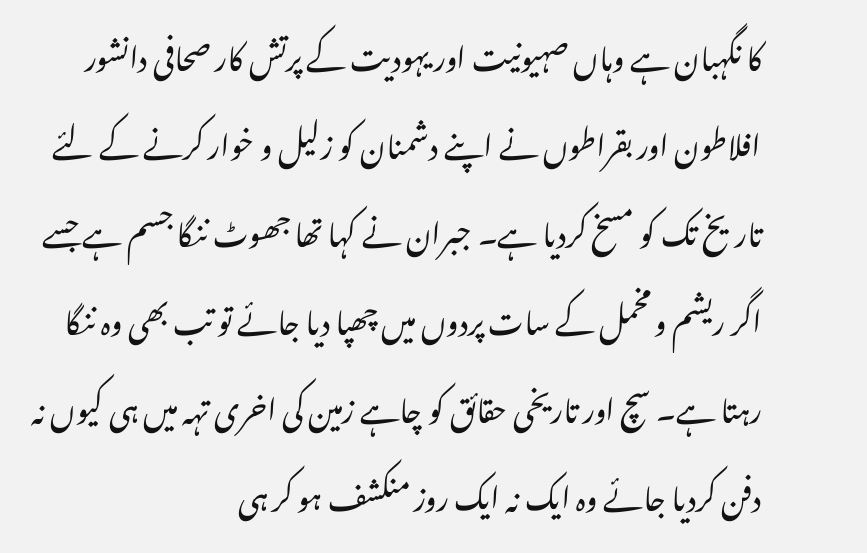کا نگہبان ہے وہاں صہیونیت اور یہودیت کے پرتش کار صحافی دانشور افلاطون اور بقراطوں نے اپنے دشمنان کو زلیل و خوار کرنے کے لئے تاریخ تک کو مسخ کردیا ہے۔ جبران نے کہا تھا جھوٹ ننگا جسم ہے جسے اگر ریشم و مخمل کے سات پردوں میں چھپا دیا جائے تو تب بھی وہ ننگا رہتا ہے۔ سچ اور تاریخی حقائق کو چاہے زمین کی اخری تہہ میں ہی کیوں نہ دفن کردیا جائے وہ ایک نہ ایک روز منکشف ہو کر ہی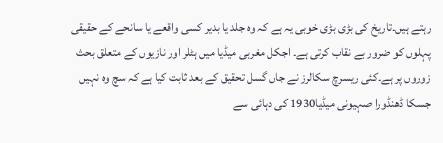رہتے ہیں۔تاریخ کی بڑی بڑی خوبی یہ ہے کہ وہ جلد یا بدیر کسی واقعے یا سانحے کے حقیقی پہلوں کو ضرور بے نقاب کرتی ہے۔ اجکل مغربی میڈیا میں ہٹلر اور نازیوں کے متعلق بحث زوروں پر ہے۔کئی ریسرچ سکالرز نے جاں گسل تحقیق کے بعد ثابت کیا ہے کہ سچ وہ نہیں جسکا ڈھنڈورا صہیونی میڈیا1930 کی دہائی سے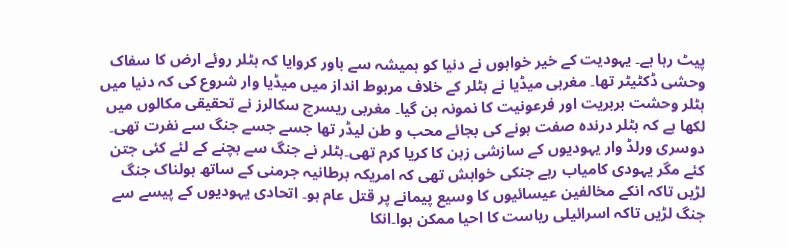پیٹ رہا ہے۔ یہودیت کے خیر خواہوں نے دنیا کو ہمیشہ سے باور کروایا کہ ہٹلر روئے ارض کا سفاک وحشی ڈکٹیٹر تھا۔ مغربی میڈیا نے ہٹلر کے خلاف مربوط انداز میں میڈیا وار شروع کی کہ دنیا میں ہٹلر وحشت بربریت اور فرعونیت کا نمونہ بن گیا۔ مغربی ریسرچ سکالرز نے تحقیقی مکالوں میں لکھا ہے کہ ہٹلر درندہ صفت ہونے کی بجائے محب و طن لیڈر تھا جسے جسے جنگ سے نفرت تھی۔ دوسری ورلڈ وار یہودیوں کے سازشی زہن کا کریا کرم تھی۔ہٹلر نے جنگ سے بچنے کے لئے کئی جتن کئے مگر یہودی کامیاب رہے جنکی خواہش تھی کہ امریکہ برطانیہ جرمنی کے ساتھ ہولناک جنگ لڑیں تاکہ انکے مخالفین عیسائیوں کا وسیع پیمانے پر قتل عام ہو۔ اتحادی یہودیوں کے پیسے سے جنگ لڑیں تاکہ اسرائیلی ریاست کا احیا ممکن ہوا۔انکا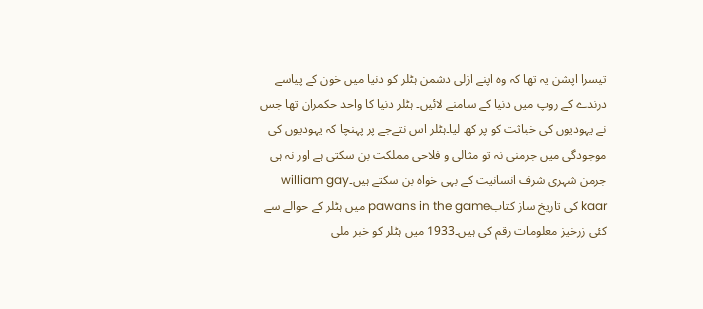تیسرا اپشن یہ تھا کہ وہ اپنے ازلی دشمن ہٹلر کو دنیا میں خون کے پیاسے درندے کے روپ میں دنیا کے سامنے لائیں۔ ہٹلر دنیا کا واحد حکمران تھا جس نے یہودیوں کی خباثت کو پر کھ لیا۔ہٹلر اس نتےجے پر پہنچا کہ یہودیوں کی موجودگی میں جرمنی نہ تو مثالی و فلاحی مملکت بن سکتی ہے اور نہ ہی جرمن شہری شرف انسانیت کے بہی خواہ بن سکتے ہیں۔william gay kaar کی تاریخ ساز کتابpawans in the game میں ہٹلر کے حوالے سے کئی زرخیز معلومات رقم کی ہیں۔1933 میں ہٹلر کو خبر ملی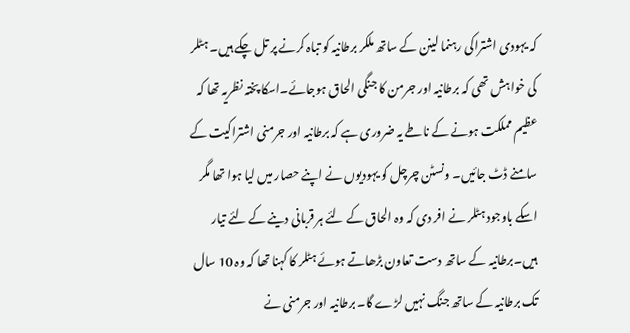کہ یہودی اشتراکی رہنما لینن کے ساتھ ملکر برطانیہ کو تباہ کرنے پر تل چکے ہیں۔ ہٹلر کی خواہش تھی کہ برطانیہ اور جرمن کا جنگی الحاق ہوجائے۔اسکا پختہ نظریہ تھا کہ عظیم مملکت ہونے کے ناطے یہ ضروری ہے کہ برطانیہ اور جرمنی اشتراکیت کے سامنے ڈٹ جائیں۔ ونسٹن چرچل کو یہودیوں نے اپنے حصار میں لیا ہوا تھا مگر اسکے باوجود ہٹلر نے افر دی کہ وہ الحاق کے لئے ہر قربانی دینے کے لئے تیار ہیں۔برطانیہ کے ساتھ دست تعاون بڑھاتے ہوئے ہٹلر کا کہنا تھا کہ وہ 10 سال تک برطانیہ کے ساتھ جنگ نہیں لڑے گا۔ برطانیہ اور جرمنی نے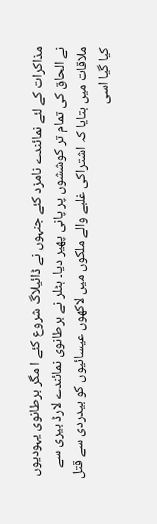مذاکرات کے لئے نمائندے نامزد کئے جنہوں نے ڈائیلاگ شروع کئے ا مگر برطانوی یہودیوں نے الحاق کی تمام تر کوششوں پر پانی پھیر دیا۔ ہٹلر نے برطانوی نمائندے لارڈ بیری سے ملاقات میں بتایا کہ اشتراکی غلبے والے ملکوں میں لاکھوں عیسائیوں کو بیدردی سے قتل کیا گیا اسی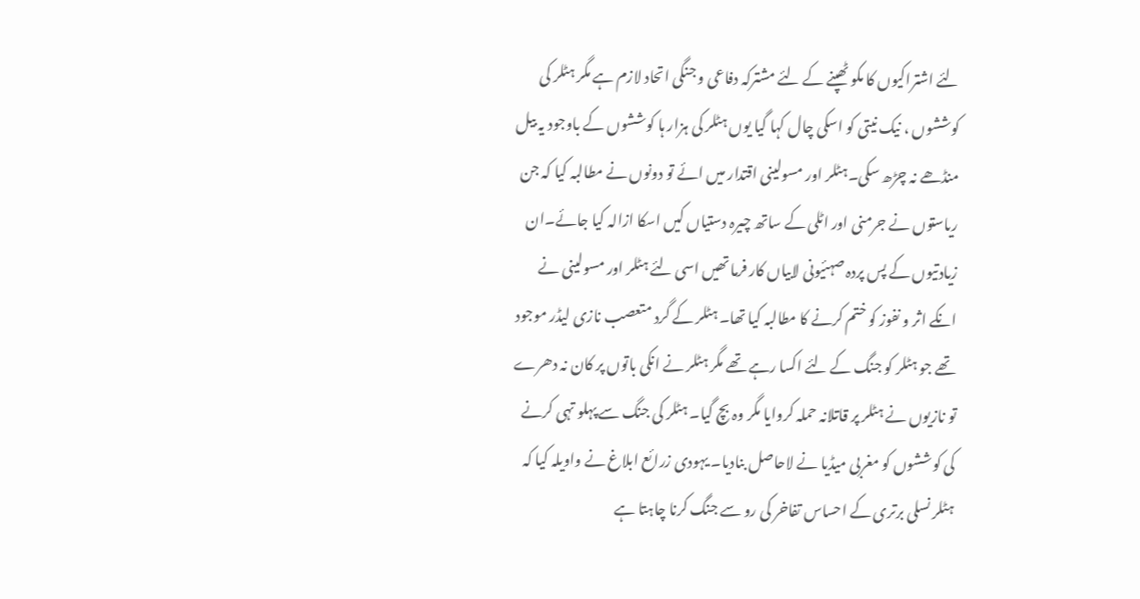لئے اشتراکیوں کا مکو ٹھپنے کے لئے مشترکہ دفاعی و جنگی اتحاد لازم ہے مگر ہٹلر کی کوششوں ، نیک نیتی کو اسکی چال کہا گیا یوں ہٹلر کی ہزار ہا کوششوں کے باوجود یہ بیل منڈھے نہ چڑھ سکی۔ہٹلر اور مسولینی اقتدار میں ائے تو دونوں نے مطالبہ کیا کہ جن ریاستوں نے جرمنی اور اٹلی کے ساتھ چیرہ دستیاں کیں اسکا ازالہ کیا جائے۔ان زیادتیوں کے پس پردہ صہئیونی لابیاں کار فرما تھیں اسی لئے ہٹلر اور مسولینی نے انکے اثر و نفوز کو ختم کرنے کا مطالبہ کیا تھا۔ ہٹلر کے گرد متعصب نازی لیڈر موجود تھے جو ہٹلر کو جنگ کے لئے اکسا رہے تھے مگر ہٹلر نے انکی باتوں پر کان نہ دھرے تو نازیوں نے ہٹلر پر قاتلانہ حملہ کروایا مگر وہ بچ گیا۔ ہٹلر کی جنگ سے پہلو تہی کرنے کی کوششوں کو مغربی میڈیا نے لاحاصل بنادیا۔ یہودی زرائع ابلاغ نے واویلہ کیا کہ ہٹلر نسلی برتری کے احساس تفاخر کی رو سے جنگ کرنا چاہتا ہے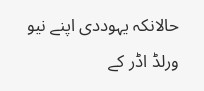حالانکہ یہوددی اپنے نیو ورلڈ اڈر کے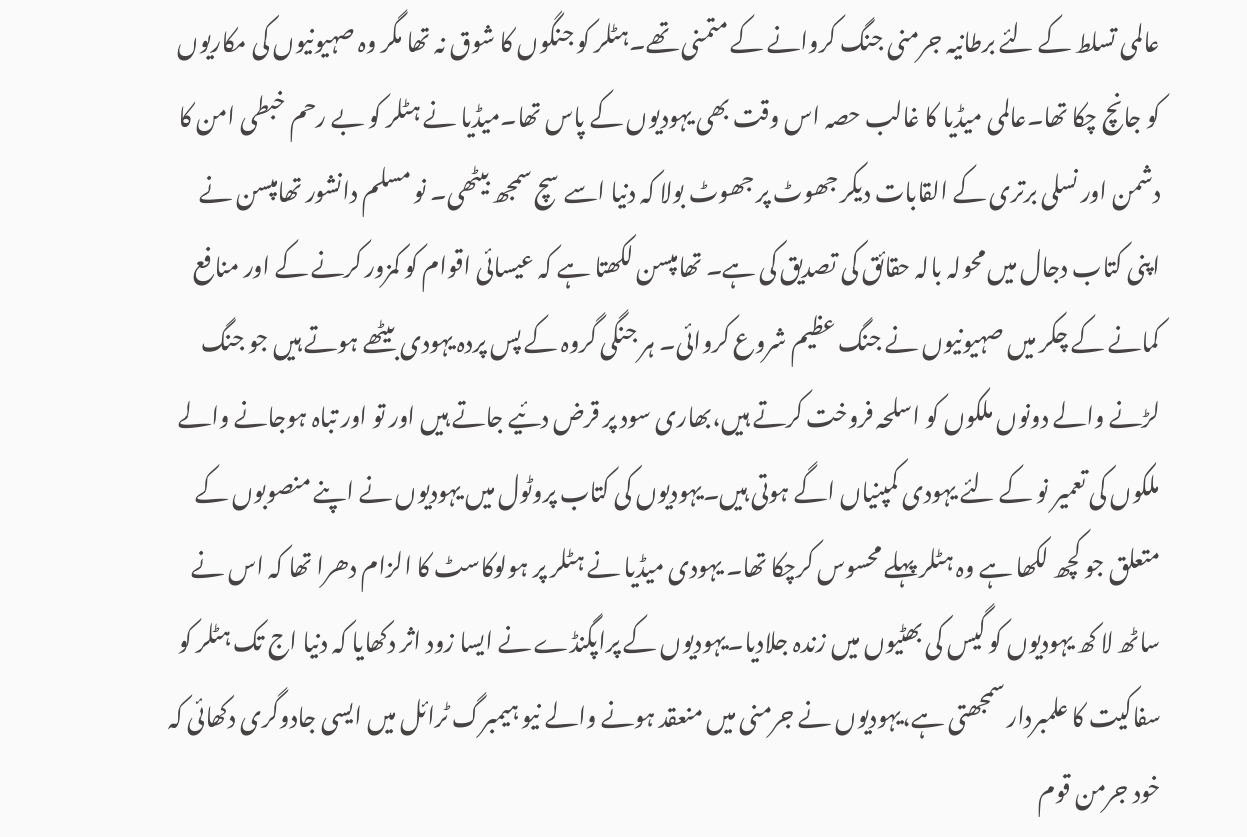عالمی تسلط کے لئے برطانیہ جرمنی جنگ کروانے کے متمنی تھے۔ہٹلر کو جنگوں کا شوق نہ تھا مگر وہ صہیونیوں کی مکاریوں کو جانچ چکا تھا۔عالمی میڈیا کا غالب حصہ اس وقت بھی یہودیوں کے پاس تھا۔میڈیا نے ہٹلر کو بے رحم خبطی امن کا دشمن اور نسلی برتری کے القابات دیکر جھوٹ پر جھوٹ بولا کہ دنیا اسے سچ سمجھ بیٹھی۔ نو مسلم دانشور تھامپسن نے اپنی کتاب دجال میں محولہ بالہ حقائق کی تصدیق کی ہے۔ تھامپسن لکھتا ہے کہ عیسائی اقوام کو کمزور کرنے کے اور منافع کمانے کے چکر میں صہیونیوں نے جنگ عظیم شروع کروائی۔ ہر جنگی گروہ کے پس پردہ یہودی بیٹھے ہوتے ہیں جو جنگ لڑنے والے دونوں ملکوں کو اسلحہ فروخت کرتے ہیں،بھاری سود پر قرض دئیے جاتے ہیں اور تو اور تباہ ہوجانے والے ملکوں کی تعمیر نو کے لئے یہودی کمپنیاں اگے ہوتی ہیں۔یہودیوں کی کتاب پروٹول میں یہودیوں نے اپنے منصوبوں کے متعلق جو کچھ لکھا ہے وہ ہٹلر پہلے محسوس کرچکا تھا۔ یہودی میڈیا نے ہٹلر پر ہولوکاسٹ کا الزام دھرا تھا کہ اس نے ساٹھ لا کھ یہودیوں کو گیس کی بھٹیوں میں زندہ جلادیا۔یہودیوں کے پراپگنڈے نے ایسا زود اثر دکھایا کہ دنیا اج تک ہٹلر کو سفاکیت کا علمبردار سمجھتی ہے،یہودیوں نے جرمنی میں منعقد ہونے والے نیو ہیمبرگ ٹرائل میں ایسی جادوگری دکھائی کہ خود جرمن قوم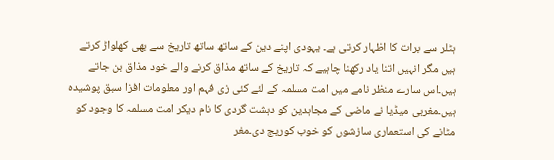ہٹلر سے برات کا اظہار کرتی ہے۔ یہودی اپنے دین کے ساتھ ساتھ تاریخ سے بھی کھلواڑ کرتے ہیں مگر انہیں اتنا یاد رکھنا چاہیے کہ تاریخ کے ساتھ مذاق کرنے والے خود مذاق بن جاتے ہیں۔اس سارے منظر نامے میں امت مسلمہ کے لئے کئی زی فہم اور معلومات افزا سبق پوشیدہ ہیں۔مغربی میڈیا نے ماضی کے مجاہدین کو دہشت گردی کا نام دیکر امت مسلمہ کا وجود کو مٹانے کی استعماری سازشوں کو خوب کوریج دی۔مغر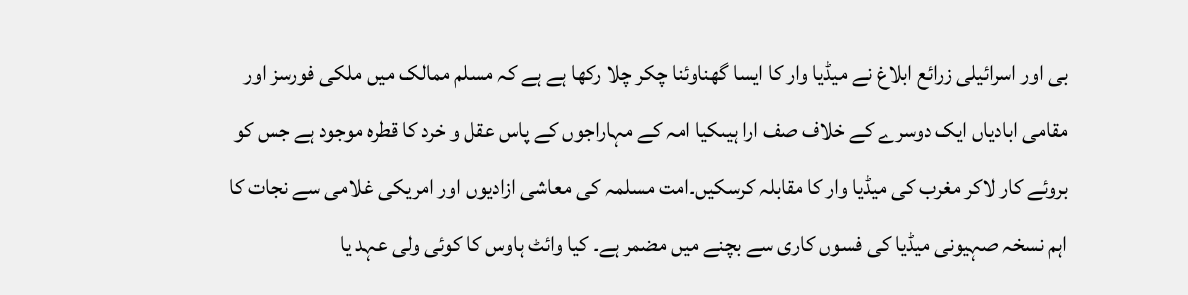بی اور اسرائیلی زرائع ابلاغ نے میڈیا وار کا ایسا گھناوئنا چکر چلا رکھا ہے ہے کہ مسلم ممالک میں ملکی فورسز اور مقامی ابادیاں ایک دوسرے کے خلاف صف ارا ہیںکیا امہ کے مہاراجوں کے پاس عقل و خرد کا قطرہ موجود ہے جس کو بروئے کار لاکر مغرب کی میڈیا وار کا مقابلہ کرسکیں۔امت مسلمہ کی معاشی ازادیوں اور امریکی غلامی سے نجات کا اہم نسخہ صہیونی میڈیا کی فسوں کاری سے بچنے میں مضمر ہے۔ کیا وائٹ ہاوس کا کوئی ولی عہد یا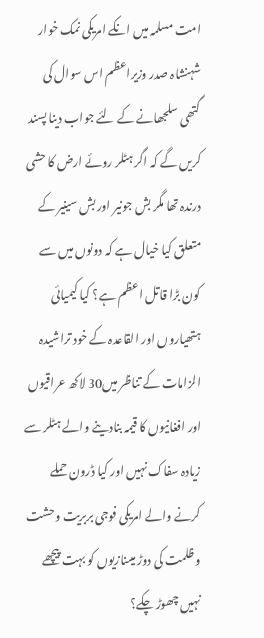امت مسلمہ میں انکے امریکی نمک خوار شہنشاہ صدر وزیراعظم اس سوال کی گتھی سلجھانے کے لئے جواب دینا پسند کریں گے کہ اگر ہٹلر روئے ارض کا حشی درندہ تھا مگر بش جونیر اور بش سینیر کے متعلق کیا خیال ہے کہ دونوں میں سے کون بڑا قاتل اعظم ہے؟ کیا کیمیائی ہتھیاروں اور القاعدہ کے خود تراشیدہ الزامات کے تناظر میں30 لاکھ عراقیوں اور افغانیوں کا قیمہ بنادینے والے ہٹلر سے زیادہ سفاک نہیں اور کیا ڈرون حملے کرنے والے امریکی فوجی بربریت وحشت و ظلمت کی دوڑ میںنازیوں کو بہت پیچھے نہیں چھوڑ چکے؟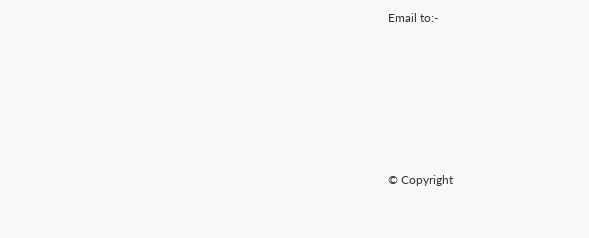Email to:-








© Copyright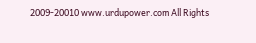2009-20010 www.urdupower.com All Rights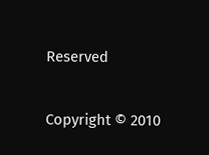Reserved

Copyright © 2010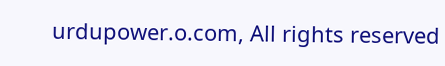urdupower.o.com, All rights reserved